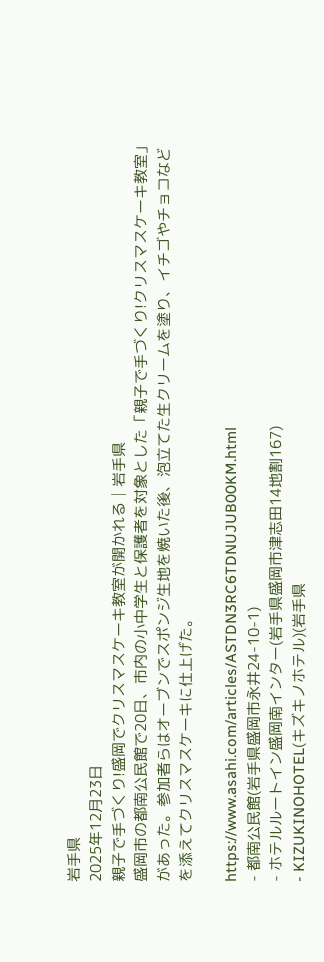岩手県
2025年12月23日
親子で手づくり!盛岡でクリスマスケーキ教室が開かれる│岩手県
盛岡市の都南公民館で20日、市内の小中学生と保護者を対象とした「親子で手づくり!クリスマスケーキ教室」があった。参加者らはオーブンでスポンジ生地を焼いた後、泡立てた生クリームを塗り、イチゴやチョコなどを添えてクリスマスケーキに仕上げた。

https://www.asahi.com/articles/ASTDN3RC6TDNUJUB00KM.html
- 都南公民館(岩手県盛岡市永井24-10-1)
- ホテルルートイン盛岡南インター(岩手県盛岡市津志田14地割167)
- KIZUKINOHOTEL(キズキノホテル)(岩手県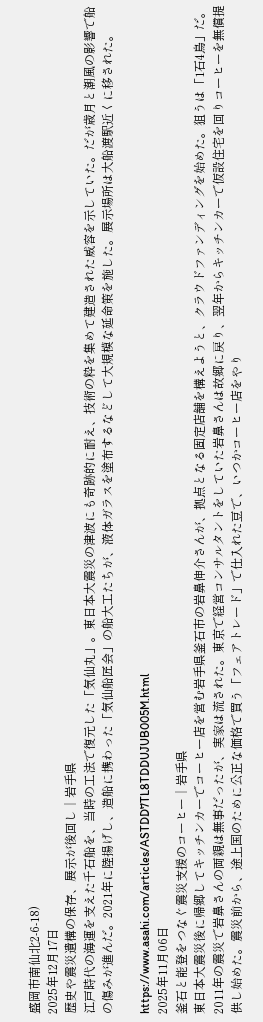盛岡市南仙北2-6-18)
2025年12月17日
歴史や震災遺構の保存、展示が後回し│岩手県
江戸時代の海運を支えた千石船を、当時の工法で復元した「気仙丸」。東日本大震災の津波にも奇跡的に耐え、技術の粋を集めて建造された威容を示していた。だが歳月と潮風の影響で船の傷みが進んだ。2021年に陸揚げし、造船に携わった「気仙船匠会」の船大工たちが、液体ガラスを塗布するなどして大規模な延命策を施した。展示場所は大船渡駅近くに移された。

https://www.asahi.com/articles/ASTDD7TL8TDDUJUB005M.html
2025年11月06日
釜石と能登をつなぐ震災支援のコーヒー│岩手県
東日本大震災後に帰郷してキッチンカーでコーヒー店を営む岩手県釜石市の岩鼻伸介さんが、拠点となる固定店舗を構えようと、クラウドファンディングを始めた。狙うは「1石4鳥」だ。2011年の震災で岩鼻さんの両親は無事だったが、実家は流された。東京で経営コンサルタントをしていた岩鼻さんは故郷に戻り、翌年からキッチンカーで仮設住宅を回りコーヒーを無償提供し始めた。震災前から、途上国のために公正な価格で買う「フェアトレード」で仕入れた豆で、いつかコーヒー店をやり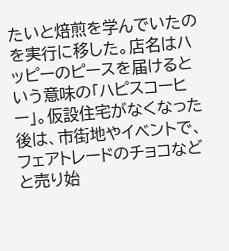たいと焙煎を学んでいたのを実行に移した。店名はハッピーのピースを届けるという意味の「ハピスコーヒー」。仮設住宅がなくなった後は、市街地やイベントで、フェアトレードのチョコなどと売り始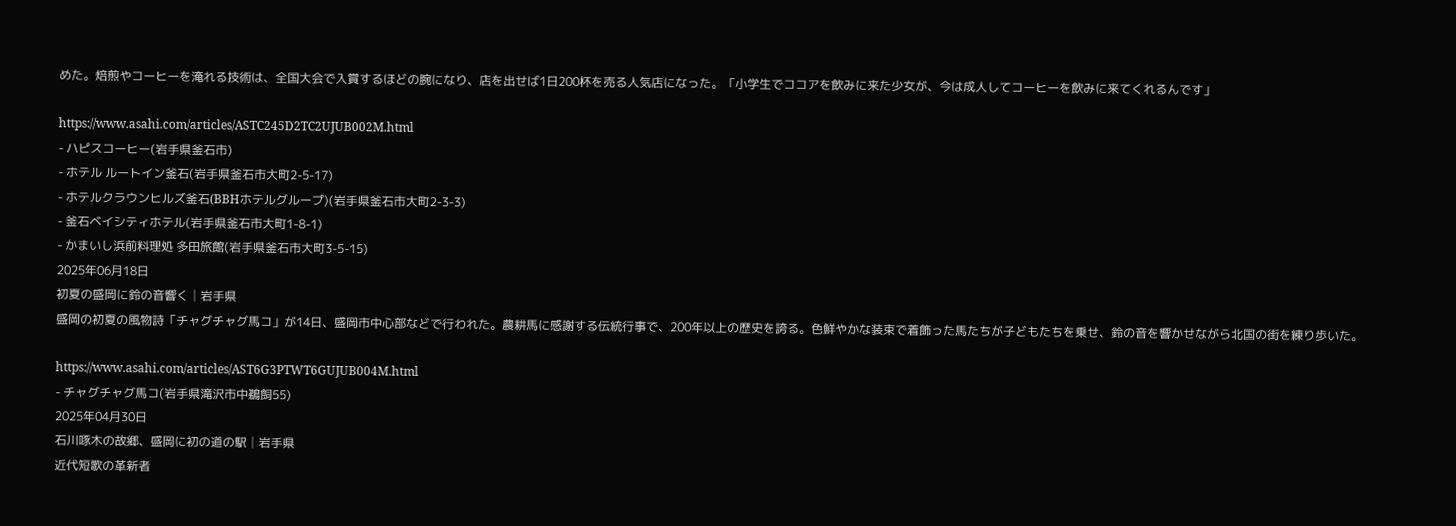めた。焙煎やコーヒーを淹れる技術は、全国大会で入賞するほどの腕になり、店を出せば1日200杯を売る人気店になった。「小学生でココアを飲みに来た少女が、今は成人してコーヒーを飲みに来てくれるんです」

https://www.asahi.com/articles/ASTC245D2TC2UJUB002M.html
- ハピスコーヒー(岩手県釜石市)
- ホテル ルートイン釜石(岩手県釜石市大町2-5-17)
- ホテルクラウンヒルズ釜石(BBHホテルグループ)(岩手県釜石市大町2-3-3)
- 釜石ベイシティホテル(岩手県釜石市大町1-8-1)
- かまいし浜前料理処 多田旅館(岩手県釜石市大町3-5-15)
2025年06月18日
初夏の盛岡に鈴の音響く│岩手県
盛岡の初夏の風物詩「チャグチャグ馬コ」が14日、盛岡市中心部などで行われた。農耕馬に感謝する伝統行事で、200年以上の歴史を誇る。色鮮やかな装束で着飾った馬たちが子どもたちを乗せ、鈴の音を響かせながら北国の街を練り歩いた。

https://www.asahi.com/articles/AST6G3PTWT6GUJUB004M.html
- チャグチャグ馬コ(岩手県滝沢市中鵜飼55)
2025年04月30日
石川啄木の故郷、盛岡に初の道の駅│岩手県
近代短歌の革新者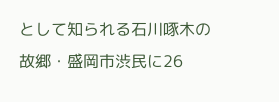として知られる石川啄木の故郷・盛岡市渋民に26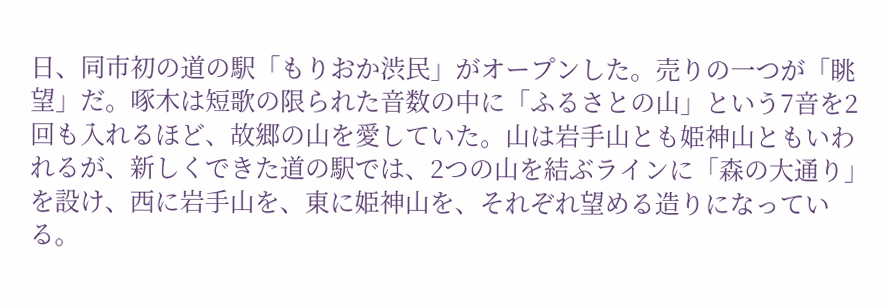日、同市初の道の駅「もりおか渋民」がオープンした。売りの一つが「眺望」だ。啄木は短歌の限られた音数の中に「ふるさとの山」という7音を2回も入れるほど、故郷の山を愛していた。山は岩手山とも姫神山ともいわれるが、新しくできた道の駅では、2つの山を結ぶラインに「森の大通り」を設け、西に岩手山を、東に姫神山を、それぞれ望める造りになっている。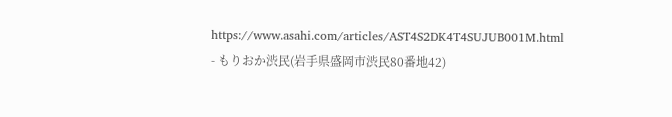https://www.asahi.com/articles/AST4S2DK4T4SUJUB001M.html
- もりおか渋民(岩手県盛岡市渋民80番地42)